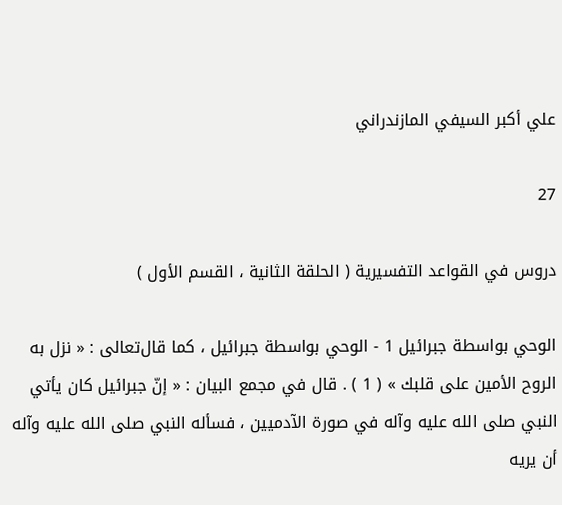علي أكبر السيفي المازندراني

27

دروس في القواعد التفسيرية ( الحلقة الثانية ، القسم الأول )

الوحي بواسطة جبرائيل 1 - الوحي بواسطة جبرائيل ، كما قال‌تعالى : « نزل به الروح الأمين على قلبك » ( 1 ) . قال في مجمع البيان : « إنّ جبرائيل كان يأتي النبي صلى الله عليه وآله في صورة الآدميين ، فسأله النبي صلى الله عليه وآله أن يريه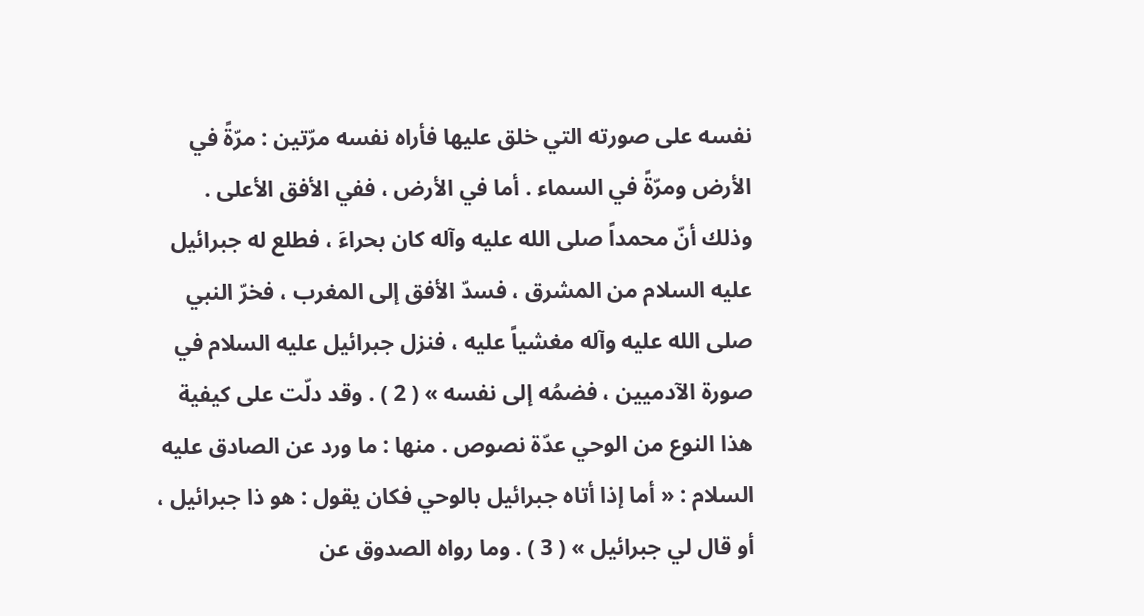نفسه على صورته التي خلق عليها فأراه نفسه مرّتين : مرّةً في الأرض ومرّةً في السماء . أما في الأرض ، ففي الأفق الأعلى . وذلك أنّ محمداً صلى الله عليه وآله كان بحراءَ ، فطلع له جبرائيل عليه السلام من المشرق ، فسدّ الأفق إلى المغرب ، فخرّ النبي صلى الله عليه وآله مغشياً عليه ، فنزل جبرائيل عليه السلام في صورة الآدميين ، فضمُه إلى نفسه » ( 2 ) . وقد دلّت على كيفية هذا النوع من الوحي عدّة نصوص . منها : ما ورد عن الصادق عليه السلام : « أما إذا أتاه جبرائيل بالوحي فكان يقول : هو ذا جبرائيل ، أو قال لي جبرائيل » ( 3 ) . وما رواه الصدوق عن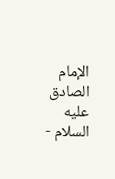الإمام الصادق عليه السلام -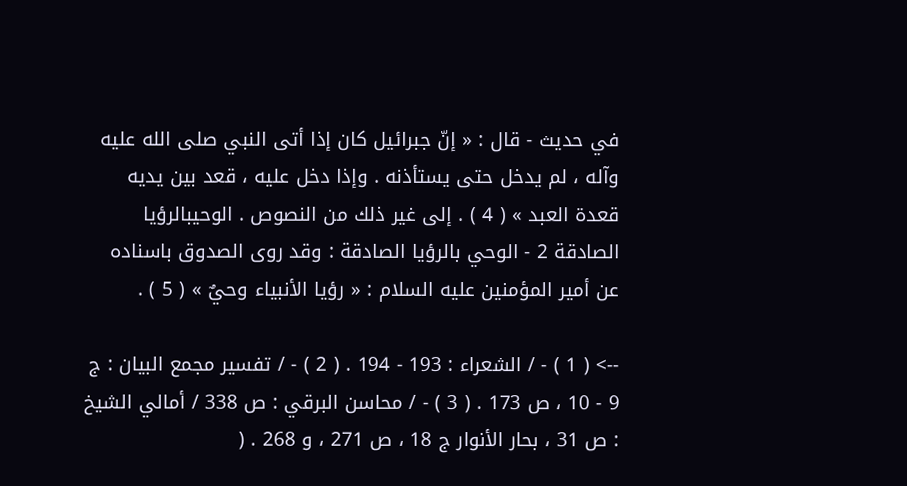في حديث - قال : « إنّ جبرائيل كان إذا أتى النبي صلى الله عليه وآله ، لم يدخل حتى يستأذنه . وإذا دخل عليه ، قعد بين يديه قعدة العبد » ( 4 ) . إلى غير ذلك من النصوص . الوحيبالرؤيا الصادقة 2 - الوحي بالرؤيا الصادقة : وقد روى الصدوق باسناده عن أمير المؤمنين عليه السلام : « رؤيا الأنبياء وحيٌ » ( 5 ) .

--> ( 1 ) - / الشعراء : 193 - 194 . ( 2 ) - / تفسير مجمع البيان : ج 9 - 10 ، ص 173 . ( 3 ) - / محاسن البرقي : ص 338 / أمالي الشيخ : ص 31 ، بحار الأنوار ج 18 ، ص 271 ، و 268 . (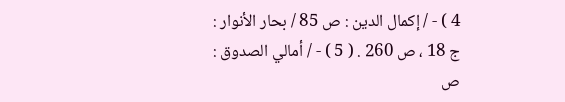4 ) - / إكمال الدين : ص 85 / بحار الأنوار : ج 18 ، ص 260 . ( 5 ) - / أمالي الصدوق : ص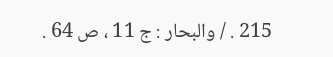215 . / والبحار : ج 11 ، ص 64 .